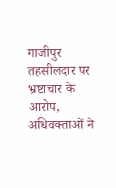गाजीपुर
तहसीलदार पर भ्रष्टाचार के आरोप, अधिवक्ताओं ने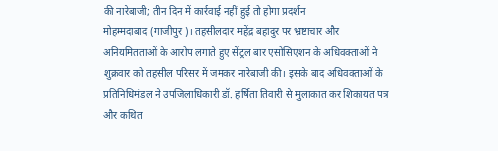की नारेबाजी; तीन दिन में कार्रवाई नहीं हुई तो होगा प्रदर्शन
मोहम्मदाबाद (गाजीपुर)। तहसीलदार महेंद्र बहादुर पर भ्रष्टाचार और अनियमितताओं के आरोप लगाते हुए सेंट्रल बार एसोसिएशन के अधिवक्ताओं ने शुक्रवार को तहसील परिसर में जमकर नारेबाजी की। इसके बाद अधिवक्ताओं के प्रतिनिधिमंडल ने उपजिलाधिकारी डॉ. हर्षिता तिवारी से मुलाकात कर शिकायत पत्र और कथित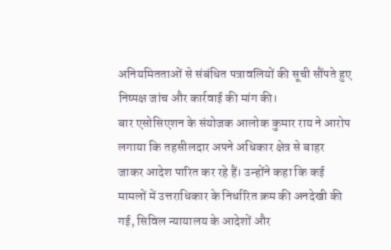अनियमितताओं से संबंधित पत्रावलियों की सूची सौंपते हुए निष्पक्ष जांच और कार्रवाई की मांग की।
बार एसोसिएशन के संयोजक आलोक कुमार राय ने आरोप लगाया कि तहसीलदार अपने अधिकार क्षेत्र से बाहर जाकर आदेश पारित कर रहे हैं। उन्होंने कहा कि कई मामलों में उत्तराधिकार के निर्धारित क्रम की अनदेखी की गई, सिविल न्यायालय के आदेशों और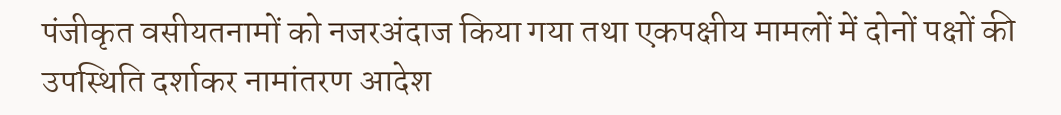पंजीकृत वसीयतनामों को नजरअंदाज किया गया तथा एकपक्षीय मामलों में दोनों पक्षों की उपस्थिति दर्शाकर नामांतरण आदेश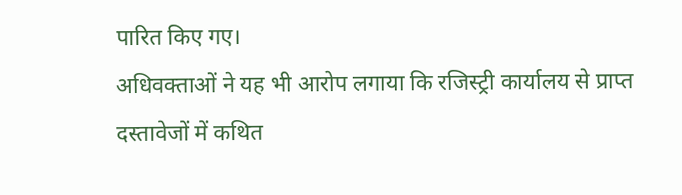पारित किए गए।
अधिवक्ताओं ने यह भी आरोप लगाया कि रजिस्ट्री कार्यालय से प्राप्त दस्तावेजों में कथित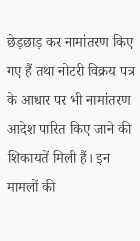छेड़छाड़ कर नामांतरण किए गए हैं तथा नोटरी विक्रय पत्र के आधार पर भी नामांतरण आदेश पारित किए जाने की शिकायतें मिली हैं। इन मामलों की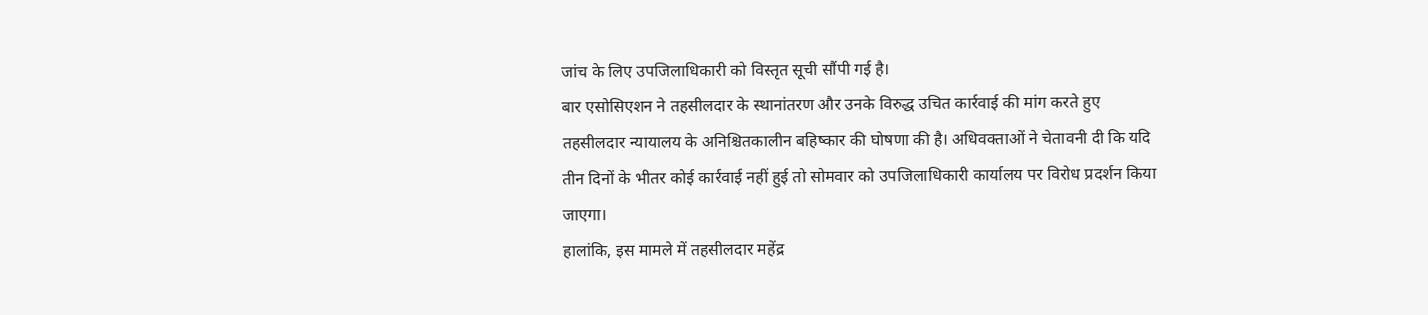जांच के लिए उपजिलाधिकारी को विस्तृत सूची सौंपी गई है।
बार एसोसिएशन ने तहसीलदार के स्थानांतरण और उनके विरुद्ध उचित कार्रवाई की मांग करते हुए तहसीलदार न्यायालय के अनिश्चितकालीन बहिष्कार की घोषणा की है। अधिवक्ताओं ने चेतावनी दी कि यदि तीन दिनों के भीतर कोई कार्रवाई नहीं हुई तो सोमवार को उपजिलाधिकारी कार्यालय पर विरोध प्रदर्शन किया जाएगा।
हालांकि, इस मामले में तहसीलदार महेंद्र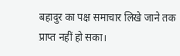बहादुर का पक्ष समाचार लिखे जाने तक प्राप्त नहीं हो सका।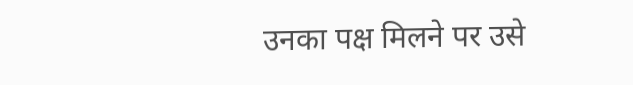उनका पक्ष मिलने पर उसे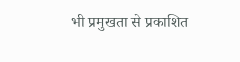भी प्रमुखता से प्रकाशित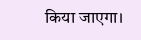किया जाएगा।